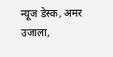न्यूज डेस्क, अमर उजाला,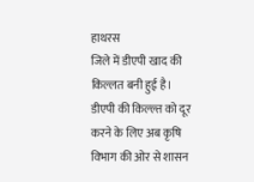हाथरस
जिले में डीएपी खाद की किल्लत बनी हुई है। डीएपी की किल्ल्त को दूर करने के लिए अब कृषि विभाग की ओर से शासन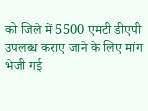को जिले में 5500 एमटी डीएपी उपलब्ध कराए जाने के लिए मांग भेजी गई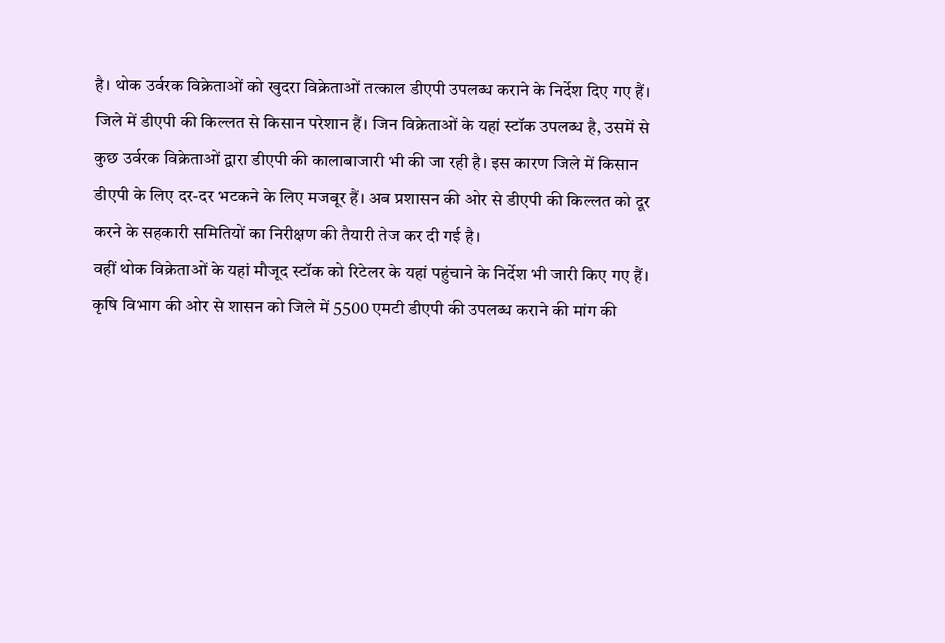है। थोक उर्वरक विक्रेताओं को खुदरा विक्रेताओं तत्काल डीएपी उपलब्ध कराने के निर्देश दिए गए हैं।
जिले में डीएपी की किल्लत से किसान परेशान हैं। जिन विक्रेताओं के यहां स्टॉक उपलब्ध है, उसमें से कुछ उर्वरक विक्रेताओं द्वारा डीएपी की कालाबाजारी भी की जा रही है। इस कारण जिले में किसान डीएपी के लिए दर-दर भटकने के लिए मजबूर हैं। अब प्रशासन की ओर से डीएपी की किल्लत को दूर करने के सहकारी समितियों का निरीक्षण की तैयारी तेज कर दी गई है।
वहीं थोक विक्रेताओं के यहां मौजूद स्टॉक को रिटेलर के यहां पहुंचाने के निर्देश भी जारी किए गए हैं। कृषि विभाग की ओर से शासन को जिले में 5500 एमटी डीएपी की उपलब्ध कराने की मांग की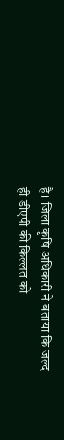है। जिला कृषि अधिकारी ने बताया कि जल्द ही डीएपी की किल्लत को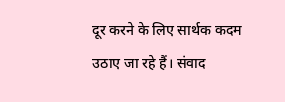दूर करने के लिए सार्थक कदम उठाए जा रहे हैं। संवाद